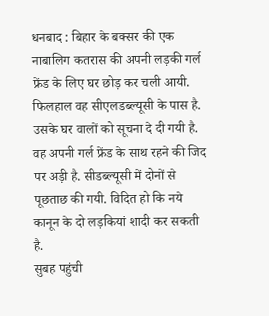धनबाद : बिहार के बक्सर की एक नाबालिग कतरास की अपनी लड़की गर्ल फ्रेंड के लिए घर छोड़ कर चली आयी. फिलहाल वह सीएलडब्ल्यूसी के पास है. उसके घर वालों को सूचना दे दी गयी है. वह अपनी गर्ल फ्रेंड के साथ रहने की जिद पर अड़ी है. सीडब्ल्यूसी में दोनों से पूछताछ की गयी. विदित हो कि नये कानून के दो लड़कियां शादी कर सकती है.
सुबह पहुंची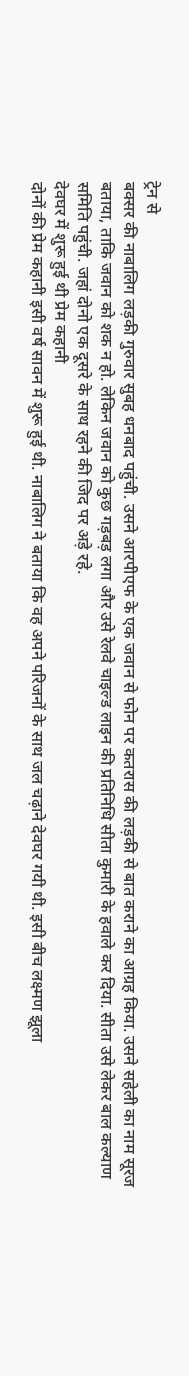ट्रेन से
बक्सर की नाबालिग लड़की गुरुवार सुबह धनबाद पहुंची. उसने आरपीएफ के एक जवान से फोन पर कतरास की लड़की से बात कराने का आग्रह किया. उसने सहेली का नाम सूरज बताया, ताकि जवान को शक न हो. लेकिन जवान को कुछ गड़बड़ लगा और उसे रेलवे चाइल्ड लाइन की प्रतिनिधि सीता कुमारी के हवाले कर दिया. सीता उसे लेकर बाल कल्याण समिति पहुंची. जहां दोनो एक दूसरे के साथ रहने की जिद पर अड़े रहे.
देवघर में शुरू हुई थी प्रेम कहानी
दोनों की प्रेम कहानी इसी वर्ष सावन में शुरू हुई थी. नाबालिग ने बताया कि वह अपने परिजनों के साथ जल चढ़ाने देवघर गयी थी. इसी बीच लक्ष्मण झूला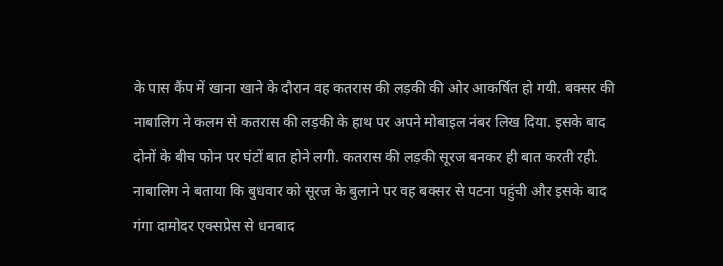के पास कैंप में खाना खाने के दौरान वह कतरास की लड़की की ओर आकर्षित हो गयी. बक्सर की नाबालिग ने कलम से कतरास की लड़की के हाथ पर अपने मोबाइल नंबर लिख दिया. इसके बाद दोनों के बीच फोन पर घंटों बात होने लगी. कतरास की लड़की सूरज बनकर ही बात करती रही. नाबालिग ने बताया कि बुधवार को सूरज के बुलाने पर वह बक्सर से पटना पहुंची और इसके बाद गंगा दामोदर एक्सप्रेस से धनबाद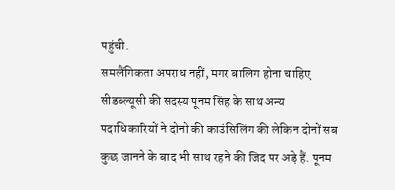पहुंची.
समलैंगिकता अपराध नहीं, मगर बालिग होना चाहिए
सीडब्ल्यूसी की सदस्य पूनम सिंह के साथ अन्य पदाधिकारियों ने दोनो की काउंसिलिंग की लेकिन दोनों सब कुछ जानने के बाद भी साथ रहने की जिद पर अड़े हैं. पूनम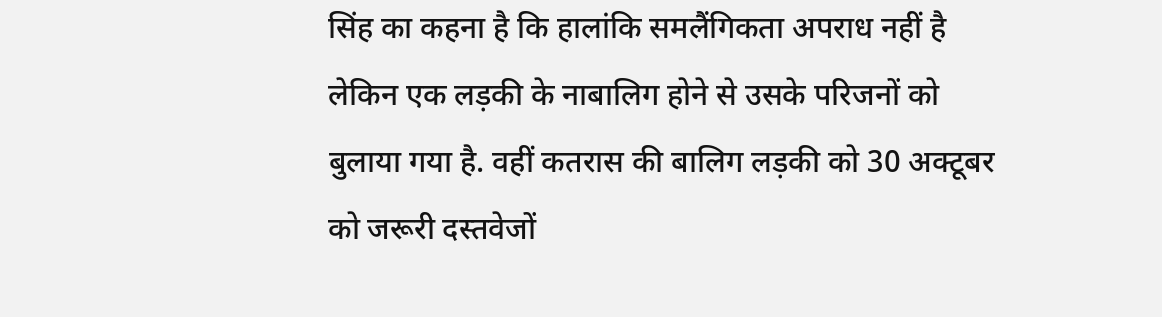सिंह का कहना है कि हालांकि समलैंगिकता अपराध नहीं है लेकिन एक लड़की के नाबालिग होने से उसके परिजनों को बुलाया गया है. वहीं कतरास की बालिग लड़की को 30 अक्टूबर को जरूरी दस्तवेजों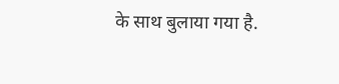के साथ बुलाया गया है.